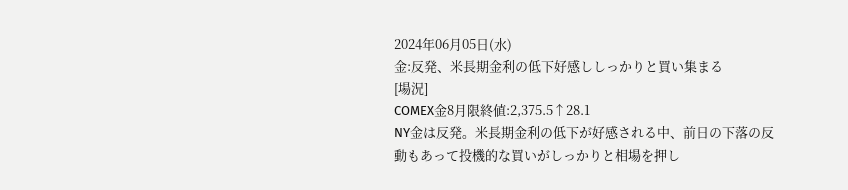2024年06月05日(水)
金:反発、米長期金利の低下好感ししっかりと買い集まる
[場況]
COMEX金8月限終値:2,375.5↑28.1
NY金は反発。米長期金利の低下が好感される中、前日の下落の反動もあって投機的な買いがしっかりと相場を押し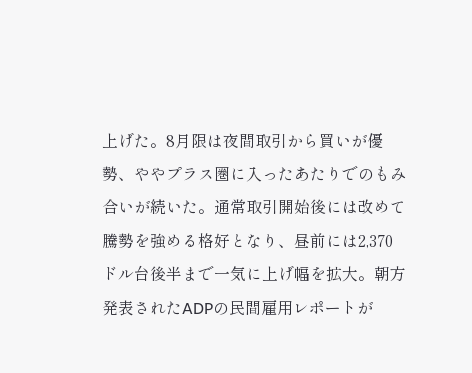上げた。8月限は夜間取引から買いが優勢、ややプラス圏に入ったあたりでのもみ合いが続いた。通常取引開始後には改めて騰勢を強める格好となり、昼前には2,370ドル台後半まで一気に上げ幅を拡大。朝方発表されたADPの民間雇用レポートが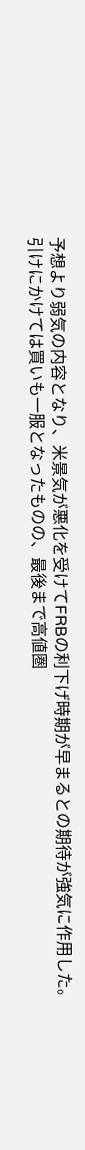予想より弱気の内容となり、米景気が悪化を受けてFRBの利下げ時期が早まるとの期待が強気に作用した。引けにかけては買いも一服となったものの、最後まで高値圏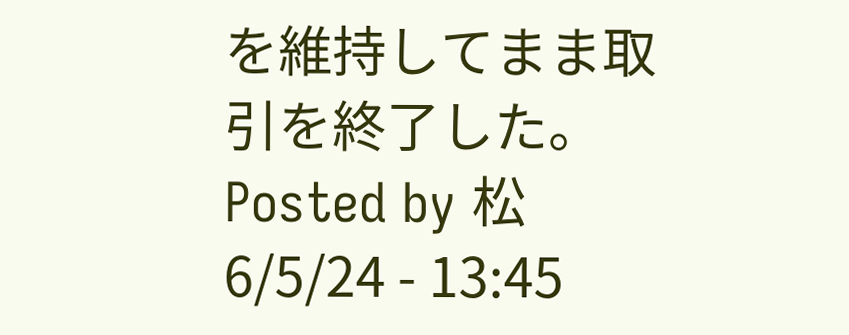を維持してまま取引を終了した。
Posted by 松 6/5/24 - 13:45